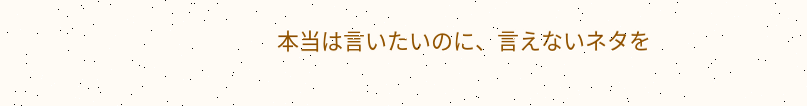本当は言いたいのに、言えないネタを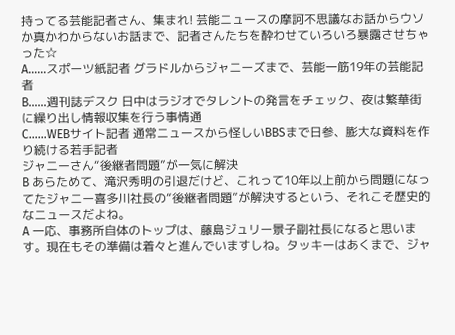持ってる芸能記者さん、集まれ! 芸能ニュースの摩訶不思議なお話からウソか真かわからないお話まで、記者さんたちを酔わせていろいろ暴露させちゃった☆
A……スポーツ紙記者 グラドルからジャニーズまで、芸能一筋19年の芸能記者
B……週刊誌デスク 日中はラジオでタレントの発言をチェック、夜は繁華街に繰り出し情報収集を行う事情通
C……WEBサイト記者 通常ニュースから怪しいBBSまで日参、膨大な資料を作り続ける若手記者
ジャニーさん“後継者問題”が一気に解決
B あらためて、滝沢秀明の引退だけど、これって10年以上前から問題になってたジャニー喜多川社長の“後継者問題”が解決するという、それこそ歴史的なニュースだよね。
A 一応、事務所自体のトップは、藤島ジュリー景子副社長になると思います。現在もその準備は着々と進んでいますしね。タッキーはあくまで、ジャ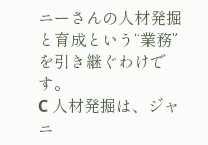ニーさんの人材発掘と育成という“業務”を引き継ぐわけです。
C 人材発掘は、ジャニ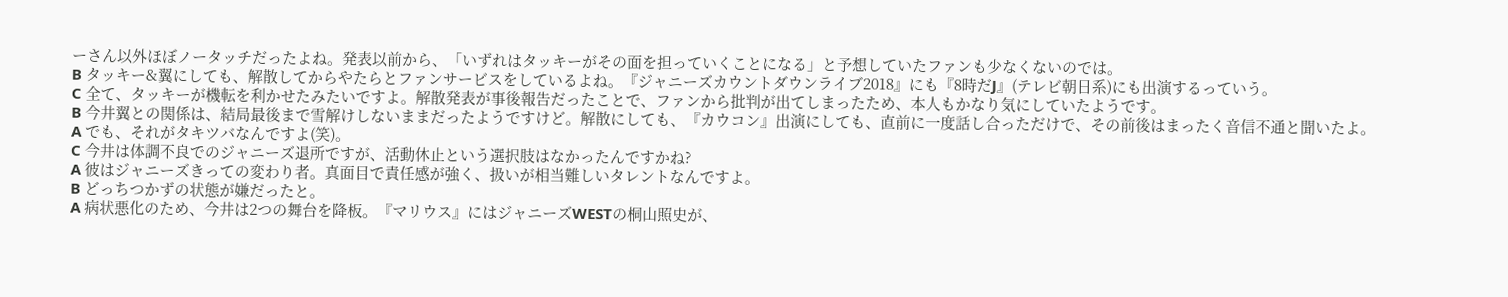ーさん以外ほぼノータッチだったよね。発表以前から、「いずれはタッキーがその面を担っていくことになる」と予想していたファンも少なくないのでは。
B タッキー&翼にしても、解散してからやたらとファンサービスをしているよね。『ジャニーズカウントダウンライブ2018』にも『8時だJ』(テレビ朝日系)にも出演するっていう。
C 全て、タッキーが機転を利かせたみたいですよ。解散発表が事後報告だったことで、ファンから批判が出てしまったため、本人もかなり気にしていたようです。
B 今井翼との関係は、結局最後まで雪解けしないままだったようですけど。解散にしても、『カウコン』出演にしても、直前に一度話し合っただけで、その前後はまったく音信不通と聞いたよ。
A でも、それがタキツバなんですよ(笑)。
C 今井は体調不良でのジャニーズ退所ですが、活動休止という選択肢はなかったんですかね?
A 彼はジャニーズきっての変わり者。真面目で責任感が強く、扱いが相当難しいタレントなんですよ。
B どっちつかずの状態が嫌だったと。
A 病状悪化のため、今井は2つの舞台を降板。『マリウス』にはジャニーズWESTの桐山照史が、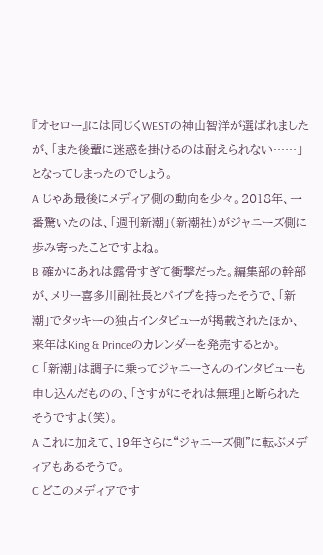『オセロー』には同じくWESTの神山智洋が選ばれましたが、「また後輩に迷惑を掛けるのは耐えられない……」となってしまったのでしょう。
A じゃあ最後にメディア側の動向を少々。2018年、一番驚いたのは、「週刊新潮」(新潮社)がジャニーズ側に歩み寄ったことですよね。
B 確かにあれは露骨すぎて衝撃だった。編集部の幹部が、メリー喜多川副社長とパイプを持ったそうで、「新潮」でタッキーの独占インタビューが掲載されたほか、来年はKing & Princeのカレンダーを発売するとか。
C 「新潮」は調子に乗ってジャニーさんのインタビューも申し込んだものの、「さすがにそれは無理」と断られたそうですよ(笑)。
A これに加えて、19年さらに“ジャニーズ側”に転ぶメディアもあるそうで。
C どこのメディアです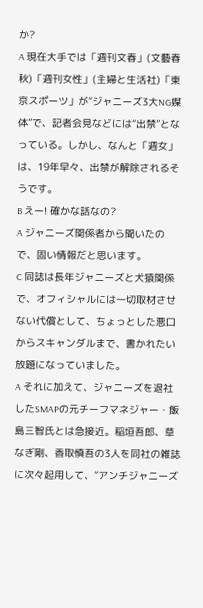か?
A 現在大手では「週刊文春」(文藝春秋)「週刊女性」(主婦と生活社)「東京スポーツ」が“ジャニーズ3大NG媒体”で、記者会見などには“出禁”となっている。しかし、なんと「週女」は、19年早々、出禁が解除されるそうです。
B えー! 確かな話なの?
A ジャニーズ関係者から聞いたので、固い情報だと思います。
C 同誌は長年ジャニーズと犬猿関係で、オフィシャルには一切取材させない代償として、ちょっとした悪口からスキャンダルまで、書かれたい放題になっていました。
A それに加えて、ジャニーズを退社したSMAPの元チーフマネジャー・飯島三智氏とは急接近。稲垣吾郎、草なぎ剛、香取慎吾の3人を同社の雑誌に次々起用して、“アンチジャニーズ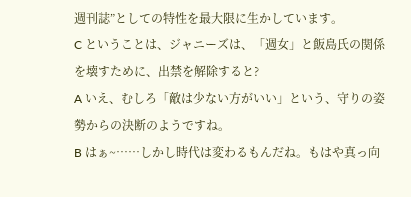週刊誌”としての特性を最大限に生かしています。
C ということは、ジャニーズは、「週女」と飯島氏の関係を壊すために、出禁を解除すると?
A いえ、むしろ「敵は少ない方がいい」という、守りの姿勢からの決断のようですね。
B はぁ~……しかし時代は変わるもんだね。もはや真っ向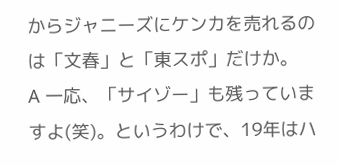からジャニーズにケンカを売れるのは「文春」と「東スポ」だけか。
A 一応、「サイゾー」も残っていますよ(笑)。というわけで、19年はハ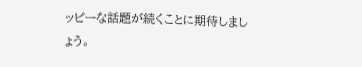ッピーな話題が続くことに期待しましょう。